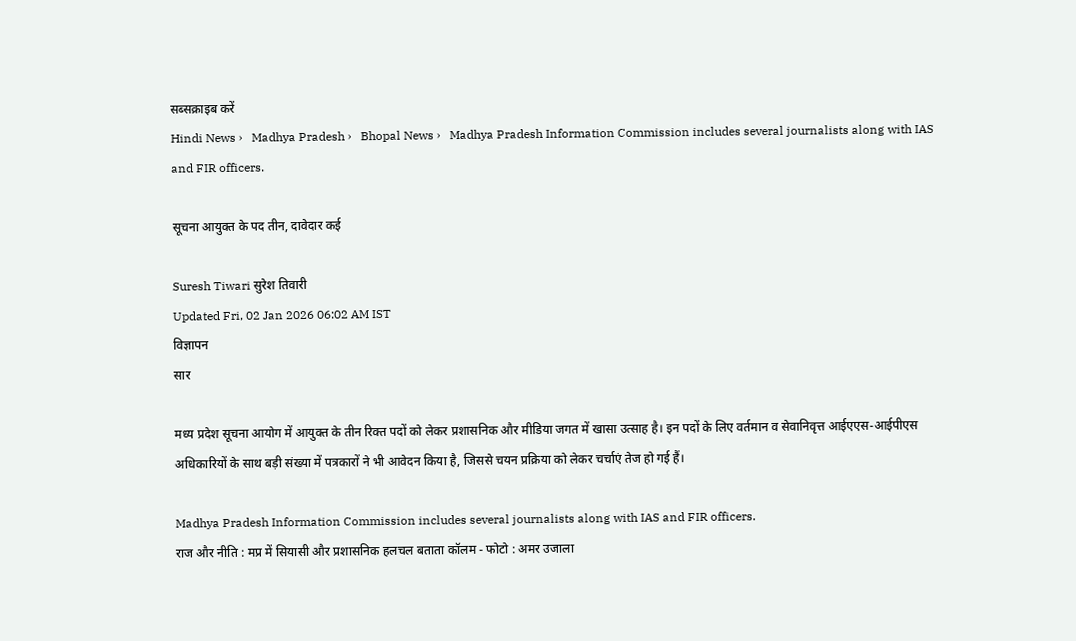सब्सक्राइब करें
Hindi News ›   Madhya Pradesh ›   Bhopal News ›   Madhya Pradesh Information Commission includes several journalists along with IAS and FIR officers.

सूचना आयुक्त के पद तीन, दावेदार कई

Suresh Tiwari सुरेश तिवारी
Updated Fri, 02 Jan 2026 06:02 AM IST
विज्ञापन
सार

मध्य प्रदेश सूचना आयोग में आयुक्त के तीन रिक्त पदों को लेकर प्रशासनिक और मीडिया जगत में खासा उत्साह है। इन पदों के लिए वर्तमान व सेवानिवृत्त आईएएस-आईपीएस अधिकारियों के साथ बड़ी संख्या में पत्रकारों ने भी आवेदन किया है, जिससे चयन प्रक्रिया को लेकर चर्चाएं तेज हो गई हैं।

Madhya Pradesh Information Commission includes several journalists along with IAS and FIR officers.
राज और नीति : मप्र में सियासी और प्रशासनिक हलचल बताता कॉलम - फोटो : अमर उजाला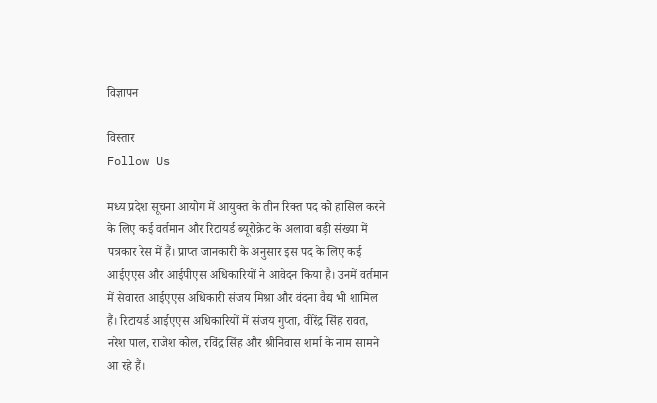विज्ञापन

विस्तार
Follow Us

मध्य प्रदेश सूचना आयोग में आयुक्त के तीन रिक्त पद को हासिल करने के लिए कई वर्तमान और रिटायर्ड ब्यूरोक्रेट के अलावा बड़ी संख्या में पत्रकार रेस में हैं। प्राप्त जानकारी के अनुसार इस पद के लिए कई आईएएस और आईपीएस अधिकारियों ने आवेदन किया है। उनमें वर्तमान में सेवारत आईएएस अधिकारी संजय मिश्रा और वंदना वैद्य भी शामिल हैं। रिटायर्ड आईएएस अधिकारियों में संजय गुप्ता, वीरेंद्र सिंह रावत, नरेश पाल, राजेश कोल, रविंद्र सिंह और श्रीनिवास शर्मा के नाम सामने आ रहे हैं।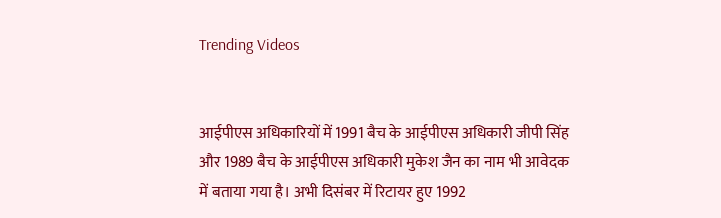Trending Videos


आईपीएस अधिकारियों में 1991 बैच के आईपीएस अधिकारी जीपी सिंह और 1989 बैच के आईपीएस अधिकारी मुकेश जैन का नाम भी आवेदक में बताया गया है। अभी दिसंबर में रिटायर हुए 1992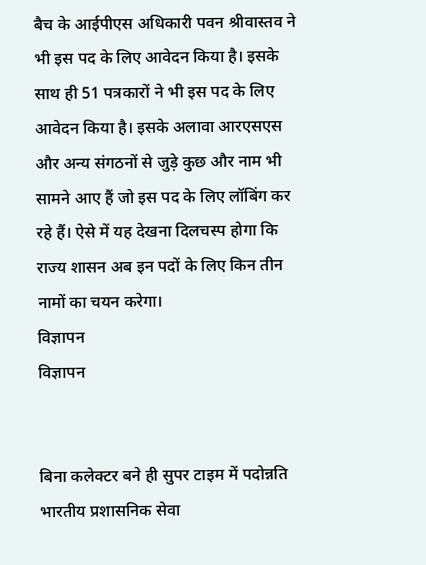बैच के आईपीएस अधिकारी पवन श्रीवास्तव ने भी इस पद के लिए आवेदन किया है। इसके साथ ही 51 पत्रकारों ने भी इस पद के लिए आवेदन किया है। इसके अलावा आरएसएस और अन्य संगठनों से जुड़े कुछ और नाम भी सामने आए हैं जो इस पद के लिए लॉबिंग कर रहे हैं। ऐसे में यह देखना दिलचस्प होगा कि राज्य शासन अब इन पदों के लिए किन तीन नामों का चयन करेगा।
विज्ञापन
विज्ञापन


बिना कलेक्टर बने ही सुपर टाइम में पदोन्नति
भारतीय प्रशासनिक सेवा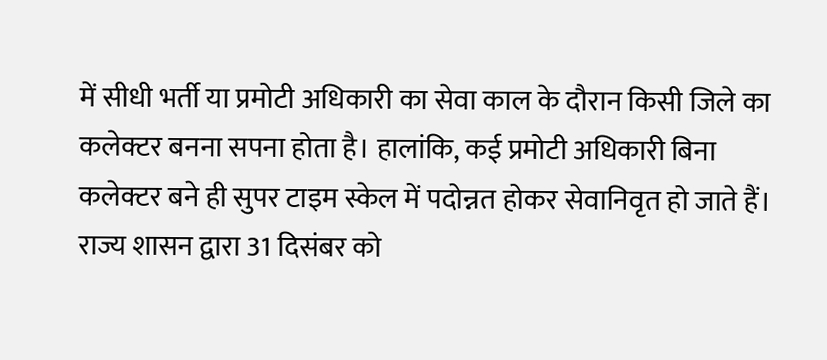में सीधी भर्ती या प्रमोटी अधिकारी का सेवा काल के दौरान किसी जिले का कलेक्टर बनना सपना होता है। हालांकि, कई प्रमोटी अधिकारी बिना कलेक्टर बने ही सुपर टाइम स्केल में पदोन्नत होकर सेवानिवृत हो जाते हैं। राज्य शासन द्वारा 31 दिसंबर को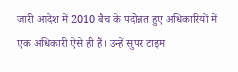जारी आदेश में 2010 बैच के पदोन्नत हुए अधिकारियों में एक अधिकारी ऐसे ही हैं। उन्हें सुपर टाइम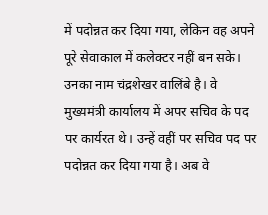में पदोन्नत कर दिया गया, लेकिन वह अपने पूरे सेवाकाल में कलेक्टर नहीं बन सके। उनका नाम चंद्रशेखर वालिंबे है। वे मुख्यमंत्री कार्यालय में अपर सचिव के पद पर कार्यरत थे। उन्हें वहीं पर सचिव पद पर पदोन्नत कर दिया गया है। अब वे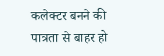कलेक्टर बनने की पात्रता से बाहर हो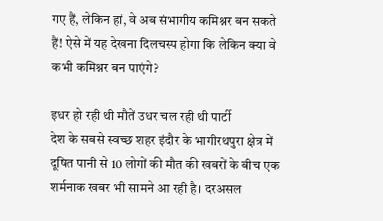गए हैं, लेकिन हां, वे अब संभागीय कमिश्नर बन सकते हैं! ऐसे में यह देखना दिलचस्प होगा कि लेकिन क्या वे कभी कमिश्नर बन पाएंगे?

इधर हो रही थी मौतें उधर चल रही थी पार्टी
देश के सबसे स्वच्छ शहर इंदौर के भागीरथपुरा क्षेत्र में दूषित पानी से 10 लोगों की मौत की खबरों के बीच एक शर्मनाक खबर भी सामने आ रही है। दरअसल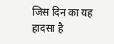जिस दिन का यह हादसा है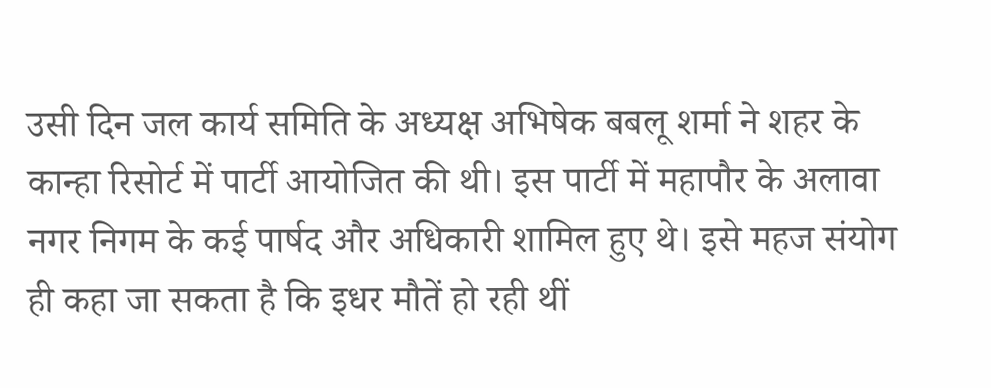उसी दिन जल कार्य समिति के अध्यक्ष अभिषेक बबलू शर्मा ने शहर के कान्हा रिसोर्ट में पार्टी आयोजित की थी। इस पार्टी में महापौर के अलावा नगर निगम के कई पार्षद और अधिकारी शामिल हुए थे। इसे महज संयोग ही कहा जा सकता है कि इधर मौतें हो रही थीं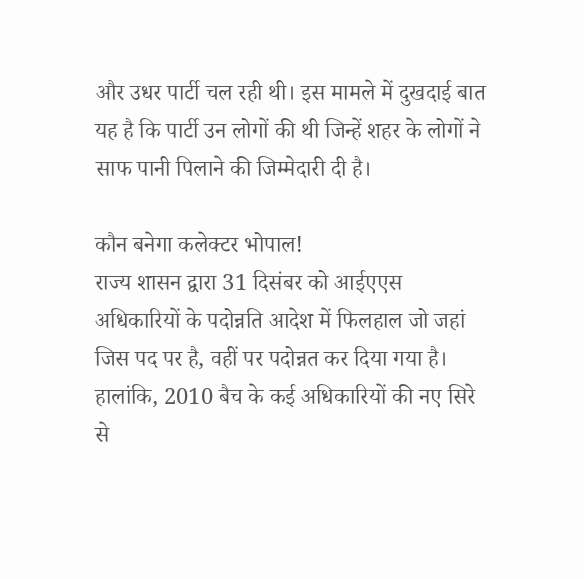और उधर पार्टी चल रही थी। इस मामले में दुखदाई बात यह है कि पार्टी उन लोगों की थी जिन्हें शहर के लोगों ने साफ पानी पिलाने की जिम्मेदारी दी है।

कौन बनेगा कलेक्टर भोपाल!
राज्य शासन द्वारा 31 दिसंबर को आईएएस अधिकारियों के पदोन्नति आदेश में फिलहाल जो जहां जिस पद पर है, वहीं पर पदोन्नत कर दिया गया है। हालांकि, 2010 बैच के कई अधिकारियों की नए सिरे से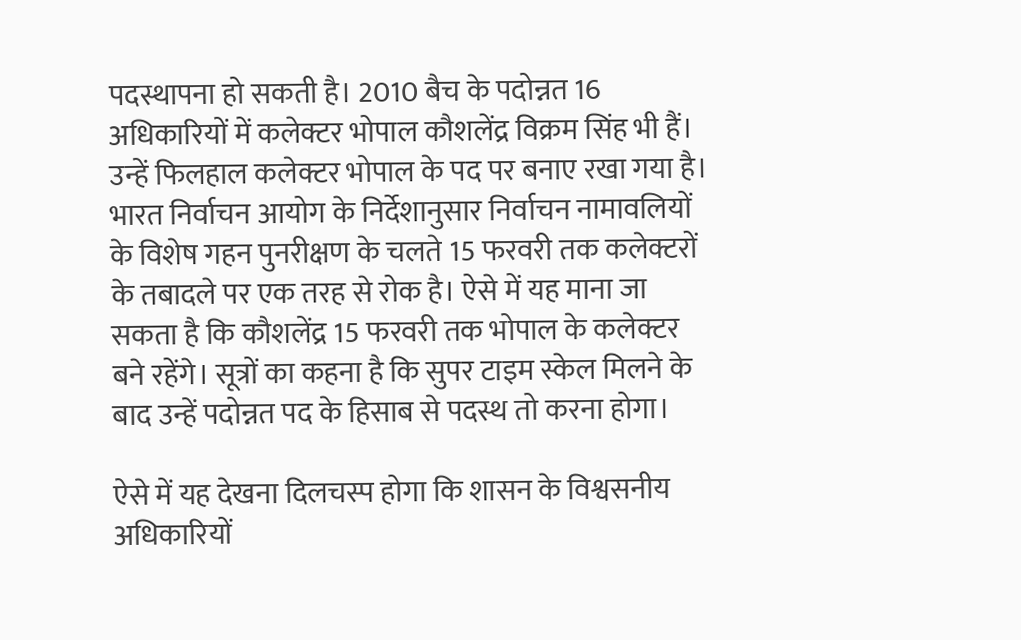पदस्थापना हो सकती है। 2010 बैच के पदोन्नत 16 अधिकारियों में कलेक्टर भोपाल कौशलेंद्र विक्रम सिंह भी हैं। उन्हें फिलहाल कलेक्टर भोपाल के पद पर बनाए रखा गया है। भारत निर्वाचन आयोग के निर्देशानुसार निर्वाचन नामावलियों के विशेष गहन पुनरीक्षण के चलते 15 फरवरी तक कलेक्टरों के तबादले पर एक तरह से रोक है। ऐसे में यह माना जा सकता है कि कौशलेंद्र 15 फरवरी तक भोपाल के कलेक्टर बने रहेंगे। सूत्रों का कहना है कि सुपर टाइम स्केल मिलने के बाद उन्हें पदोन्नत पद के हिसाब से पदस्थ तो करना होगा।

ऐसे में यह देखना दिलचस्प होगा कि शासन के विश्वसनीय अधिकारियों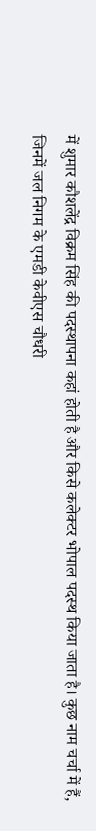में शुमार कौशलेंद्र विक्रम सिंह की पदस्थापना कहां होती है और किसे कलेक्टर भोपाल पदस्थ किया जाता है। कुछ नाम चर्चा में हैं, जिनमें जल निगम के एमडी केवीएस चौधरी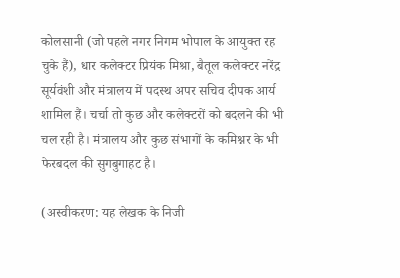कोलसानी (जो पहले नगर निगम भोपाल के आयुक्त रह चुके हैं), धार कलेक्टर प्रियंक मिश्रा, बैतूल कलेक्टर नरेंद्र सूर्यवंशी और मंत्रालय में पदस्थ अपर सचिव दीपक आर्य शामिल हैं। चर्चा तो कुछ और कलेक्टरों को बदलने की भी चल रही है। मंत्रालय और कुछ संभागों के कमिश्नर के भी फेरबदल की सुगबुगाहट है।

(अस्वीकरण: यह लेखक के निजी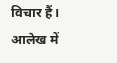विचार हैं। आलेख में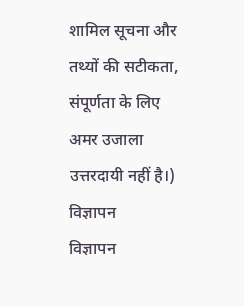शामिल सूचना और तथ्यों की सटीकता, संपूर्णता के लिए अमर उजाला उत्तरदायी नहीं है।)
विज्ञापन
विज्ञापन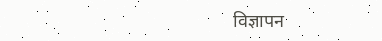विज्ञापन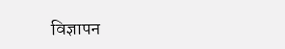विज्ञापन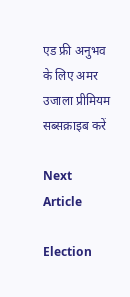एड फ्री अनुभव के लिए अमर उजाला प्रीमियम सब्सक्राइब करें

Next Article

Election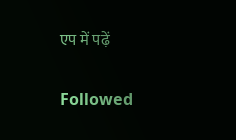एप में पढ़ें

Followed